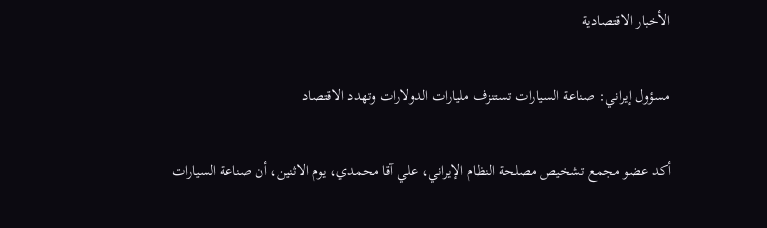الأخبار الاقتصادية

مسؤول إيراني: صناعة السيارات تستنزف مليارات الدولارات وتهدد الاقتصاد

أكد عضو مجمع تشخيص مصلحة النظام الإيراني، علي آقا محمدي، يوم الاثنين، أن صناعة السيارات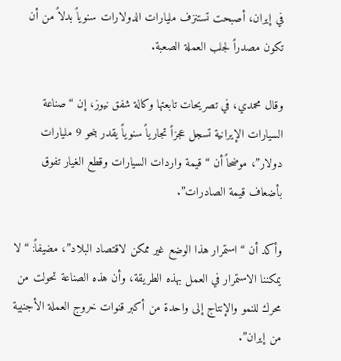في إيران، أصبحت تستنزف مليارات الدولارات سنوياً بدلاً من أن تكون مصدراً لجلب العملة الصعبة.

وقال محمدي، في تصريحات تابعتها وكالة شفق نيوز، إن “صناعة السيارات الإيرانية تسجل عجزاً تجارياً سنوياً يقدر بنحو 9 مليارات دولار”، موضحاً أن “قيمة واردات السيارات وقطع الغيار تفوق بأضعاف قيمة الصادرات”.

وأكد أن “استمرار هذا الوضع غير ممكن لاقتصاد البلاد”، مضيفاً: “لا يمكننا الاستمرار في العمل بهذه الطريقة، وأن هذه الصناعة تحولت من محرك للنمو والإنتاج إلى واحدة من أكبر قنوات خروج العملة الأجنبية من إيران”.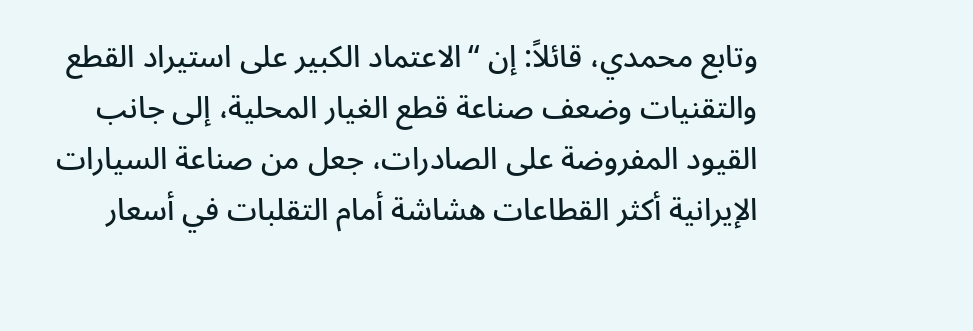وتابع محمدي، قائلاً: إن “الاعتماد الكبير على استيراد القطع والتقنيات وضعف صناعة قطع الغيار المحلية، إلى جانب القيود المفروضة على الصادرات، جعل من صناعة السيارات الإيرانية أكثر القطاعات هشاشة أمام التقلبات في أسعار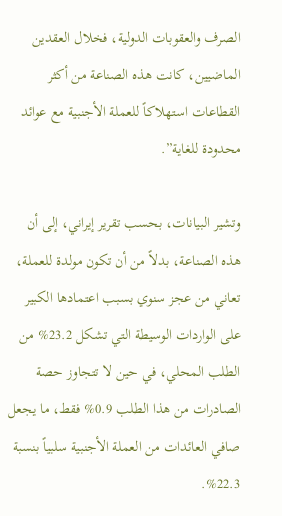الصرف والعقوبات الدولية، فخلال العقدين الماضيين، كانت هذه الصناعة من أكثر القطاعات استهلاكاً للعملة الأجنبية مع عوائد محدودة للغاية”.

وتشير البيانات، بحسب تقرير إيراني، إلى أن هذه الصناعة، بدلاً من أن تكون مولدة للعملة، تعاني من عجز سنوي بسبب اعتمادها الكبير على الواردات الوسيطة التي تشكل 23.2% من الطلب المحلي، في حين لا تتجاوز حصة الصادرات من هذا الطلب 0.9% فقط، ما يجعل صافي العائدات من العملة الأجنبية سلبياً بنسبة 22.3%.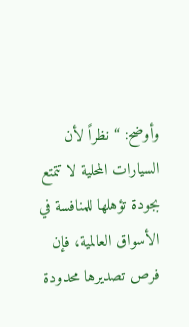وأوضح: “نظراً لأن السيارات المحلية لا تتمتع بجودة تؤهلها للمنافسة في الأسواق العالمية، فإن فرص تصديرها محدودة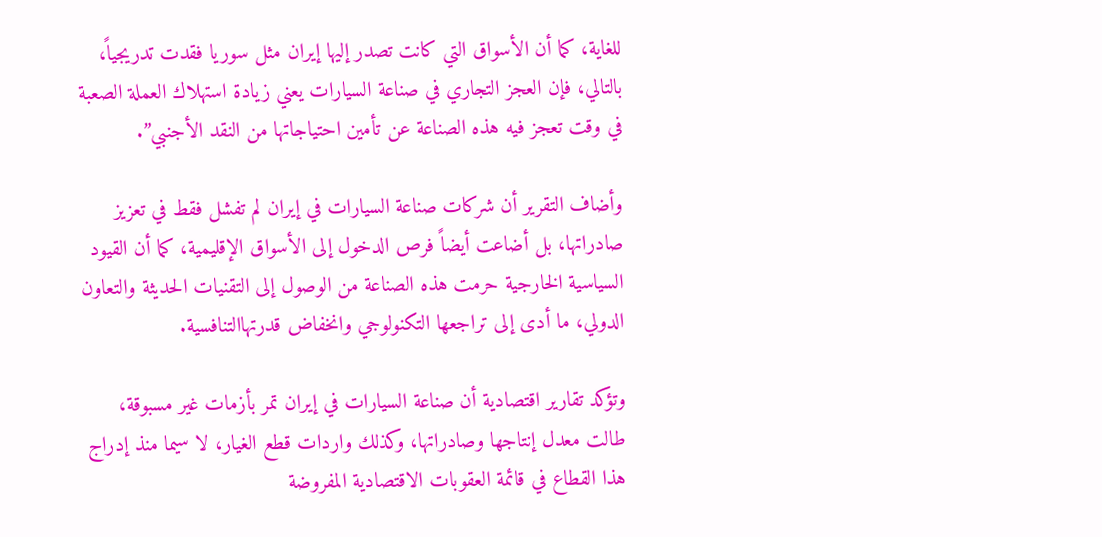للغاية، كما أن الأسواق التي كانت تصدر إليها إيران مثل سوريا فقدت تدريجياً، بالتالي، فإن العجز التجاري في صناعة السيارات يعني زيادة استهلاك العملة الصعبة في وقت تعجز فيه هذه الصناعة عن تأمين احتياجاتها من النقد الأجنبي”.

وأضاف التقرير أن شركات صناعة السيارات في إيران لم تفشل فقط في تعزيز صادراتها، بل أضاعت أيضاً فرص الدخول إلى الأسواق الإقليمية، كما أن القيود السياسية الخارجية حرمت هذه الصناعة من الوصول إلى التقنيات الحديثة والتعاون الدولي، ما أدى إلى تراجعها التكنولوجي وانخفاض قدرتهاالتنافسية.

وتؤكد تقارير اقتصادية أن صناعة السيارات في إيران تمر بأزمات غير مسبوقة، طالت معدل إنتاجها وصادراتها، وكذلك واردات قطع الغيار، لا سيما منذ إدراج هذا القطاع في قائمة العقوبات الاقتصادية المفروضة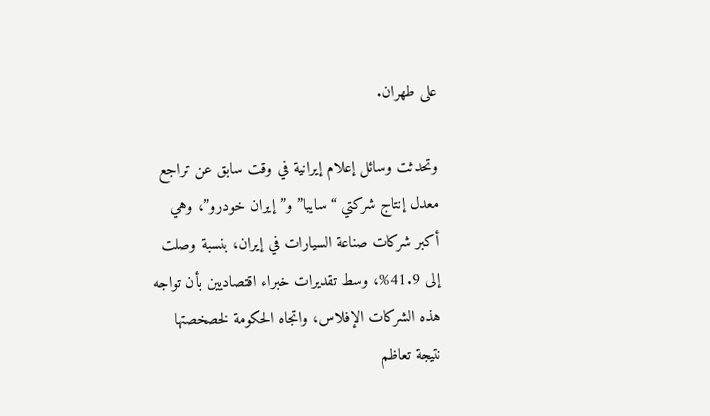على طهران.

وتحدثت وسائل إعلام إيرانية في وقت سابق عن تراجع معدل إنتاج شركتي “سايبا” و”إيران خودرو”، وهي أكبر شركات صناعة السيارات في إيران، بنسبة وصلت إلى 41.9%، وسط تقديرات خبراء اقتصاديين بأن تواجه هذه الشركات الإفلاس، واتجاه الحكومة لخصخصتها نتيجة تعاظم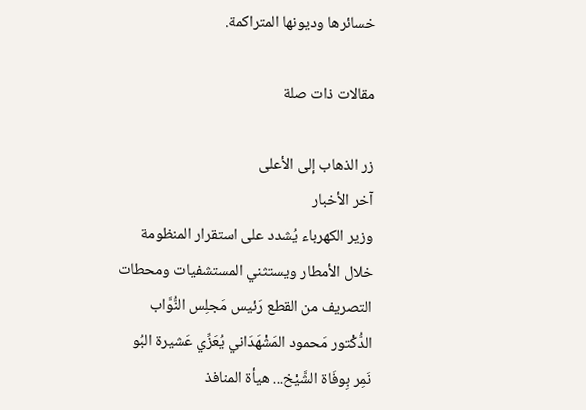خسائرها وديونها المتراكمة.

مقالات ذات صلة

زر الذهاب إلى الأعلى
آخر الأخبار
وزير الكهرباء يُشدد على استقرار المنظومة خلال الأمطار ويستثني المستشفيات ومحطات التصريف من القطع رَئيس مَجلِس النُّوَّاب الدُّكْتور مَحمود المَشْهَدَاني يُعَزِّي عَشيرة البُو نَمِر بِوفَاة الشَّيْخ... هيأة المنافذ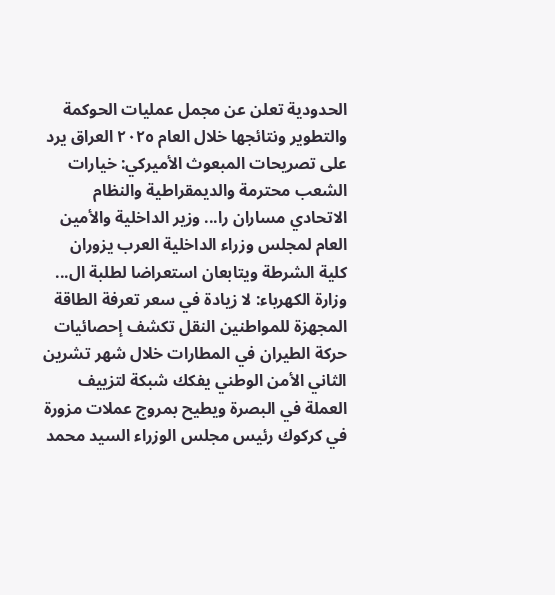الحدودية تعلن عن مجمل عمليات الحوكمة والتطوير ونتائجها خلال العام ٢٠٢٥ العراق يرد على تصريحات المبعوث الأميركي: خيارات الشعب محترمة والديمقراطية والنظام الاتحادي مساران را... وزير الداخلية والأمين العام لمجلس وزراء الداخلية العرب يزوران كلية الشرطة ويتابعان استعراضا لطلبة ال... وزارة الكهرباء: لا زيادة في سعر تعرفة الطاقة المجهزة للمواطنين النقل تكشف إحصائيات حركة الطيران في المطارات خلال شهر تشرين الثاني الأمن الوطني يفكك شبكة لتزييف العملة في البصرة ويطيح بمروج عملات مزورة في كركوك رئيس مجلس الوزراء السيد محمد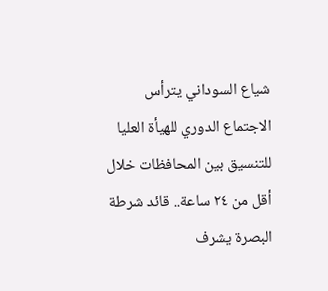شياع السوداني يترأس الاجتماع الدوري للهيأة العليا للتنسيق بين المحافظات خلال أقل من ٢٤ ساعة.. قائد شرطة البصرة يشرف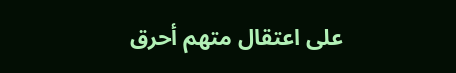على اعتقال متهم أحرق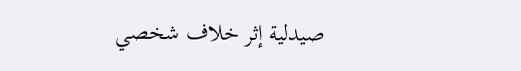صيدلية إثر خلاف شخصي